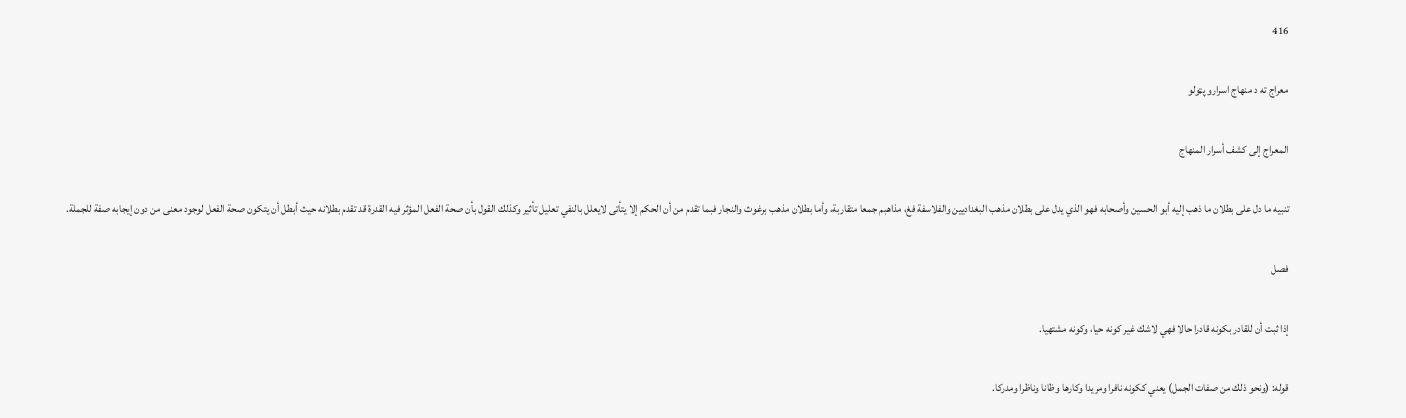416

معراج ته د منهاج اسرارو پټولو

المعراج إلى كشف أسرار المنهاج

تنبيه ما دل على بطلان ما ذهب إليه أبو الحسين وأصحابه فهو الذي يدل على بطلان مذهب البغداديين والفلاسفة فغ، مذاهبم جمعا متقاربة، وأما بطلان مذهب برغوث والنجار فبما تقدم من أن الحكم إلا يتأتى لايعلل بالنفي تعليل تأثير وكذلك القول بأن صحة الفعل المؤثر فيه القدرة قد تقدم بطلانه حيث أبطل أن يتكون صحة الفعل لوجود معنى من دون إيجابه صفة للجملة.

فصل

إذا ثبت أن للقادر بكونه قادرا حالا فهي لاشك غير كونه حيا، وكونه مشتهيا.

قوله: (ونحو ذلك من صفات الجمل) يعني ككونه نافرا ومريدا وكارها وظانا وناظرا ومدركا.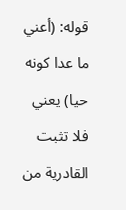قوله: (أعني ما عدا كونه حيا) يعني فلا تثبت القادرية من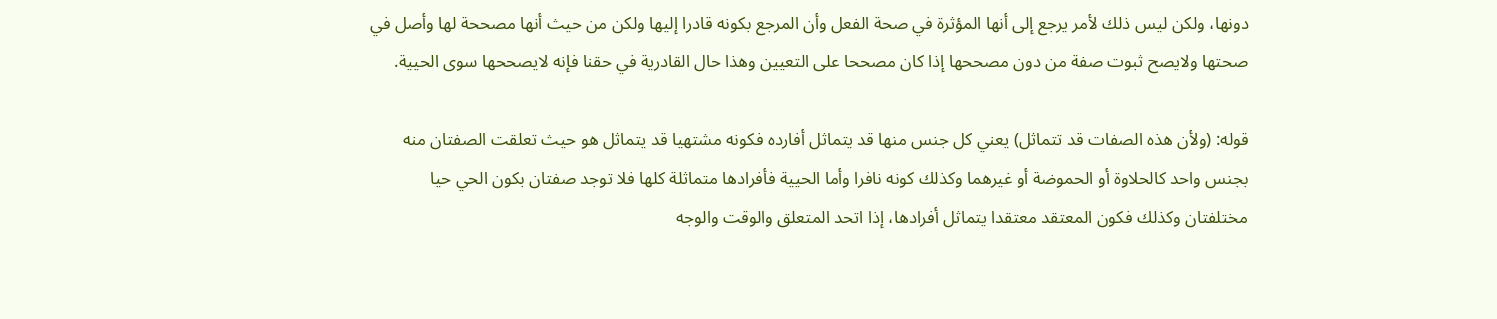دونها، ولكن ليس ذلك لأمر يرجع إلى أنها المؤثرة في صحة الفعل وأن المرجع بكونه قادرا إليها ولكن من حيث أنها مصححة لها وأصل في صحتها ولايصح ثبوت صفة من دون مصححها إذا كان مصححا على التعيين وهذا حال القادرية في حقنا فإنه لايصححها سوى الحيية.

قوله: (ولأن هذه الصفات قد تتماثل) يعني كل جنس منها قد يتماثل أفارده فكونه مشتهيا قد يتماثل هو حيث تعلقت الصفتان منه بجنس واحد كالحلاوة أو الحموضة أو غيرهما وكذلك كونه نافرا وأما الحيية فأفرادها متماثلة كلها فلا توجد صفتان بكون الحي حيا مختلفتان وكذلك فكون المعتقد معتقدا يتماثل أفرادها، إذا اتحد المتعلق والوقت والوجه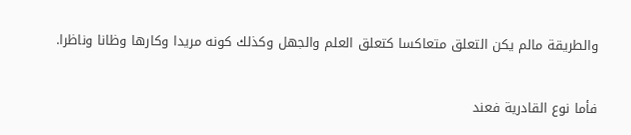والطريقة مالم يكن التعلق متعاكسا كتعلق العلم والجهل وكذلك كونه مريدا وكارها وظانا وناظرا.

فأما نوع القادرية فعند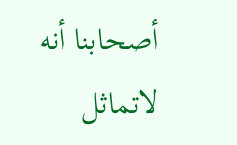أصحابنا أنه لاتماثل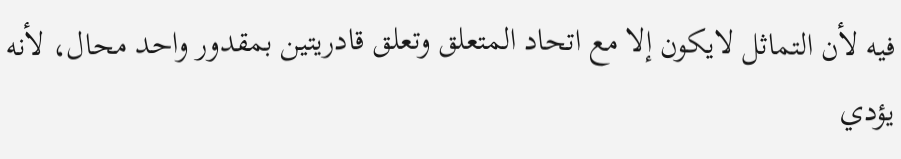فيه لأن التماثل لايكون إلا مع اتحاد المتعلق وتعلق قادريتين بمقدور واحد محال، لأنه يؤدي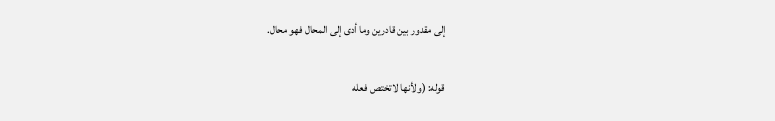إلى مقدور بين قادرين وما أدى إلى المحال فهو محال.

قوله: (ولأنها لاتختص فعله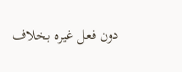دون فعل غيره بخلاف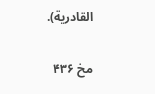القادرية).

مخ ۴۳۶